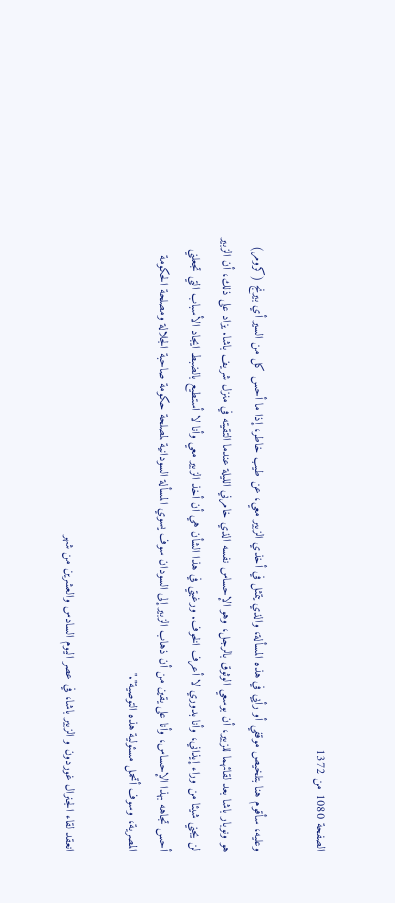الصفحة 1080 من 1372

وعليه، سأقوم هنا بتلخيص موقفي أو رأيي في هذه المسألة، والذي يتمثل في أخذي الزبير معي، عن طيب خاطر، إذا ما أحس كل من السير أي بيرنج (كرومر) هو ونوبار باشا بعد لقائهما للزبير، أن بوسعي الوثوق بالرجل، وهو الإحساس نفسه الذي خامرني الليلة عندما التقيته في منزل شريف باشا. يزاد على ذلك، أن الزبير لن يجني شيئا من وراء إيذاني، وأنا بدوري لا أعرف الخوف. ورغبتي في هذا الشأن هي أن أخذ الزبير معي وأنا لا أستطيع بالضبط ايجاد الأسباب التي تجعلني أحس تجاهه بهذا الإحساس، وأنا على يقين من أن ذهاب الزبير إلى السودان سوف يسوي المسألة السودانية لمصلحة حكومة صاحبة الجلالة ومصلحة الحكومة المصرية، وسوف أتحمل مسئولية هذه التوصية"."

انعقد لقاء الجنرال غوردون و الزبير باشا، في عصر اليوم السادس والعشرين من شهر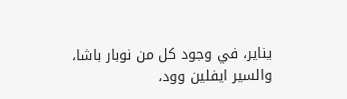يناير، في وجود كل من نوبار باشا، والسير ايفلين وود،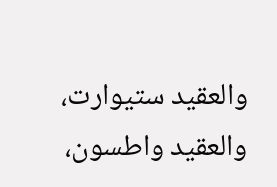والعقيد ستيوارت، والعقيد واطسون،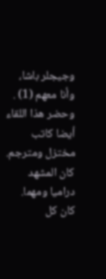وجيجلر باشا، وأنا معهم (1) . وحضر هذا اللقاء أيضا کاتب مختزل ومترجم. كان المشهد دراميا ومهما. كان كل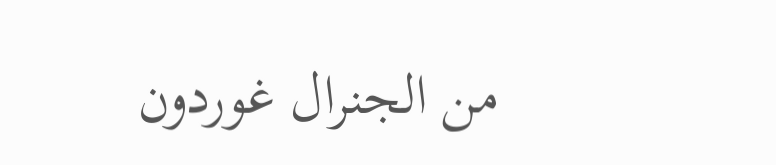من الجنرال غوردون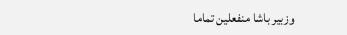وزبير باشا منفعلين تماما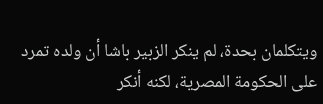ويتكلمان بحدة، لم ينكر الزبير باشا أن ولده تمرد على الحكومة المصرية، لكنه أنكر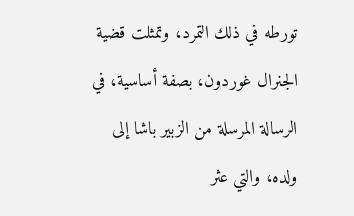تورطه في ذلك التمرد، وتمثلت قضية الجنرال غوردون، بصفة أساسية، في الرسالة المرسلة من الزبير باشا إلى ولده، والتي عثر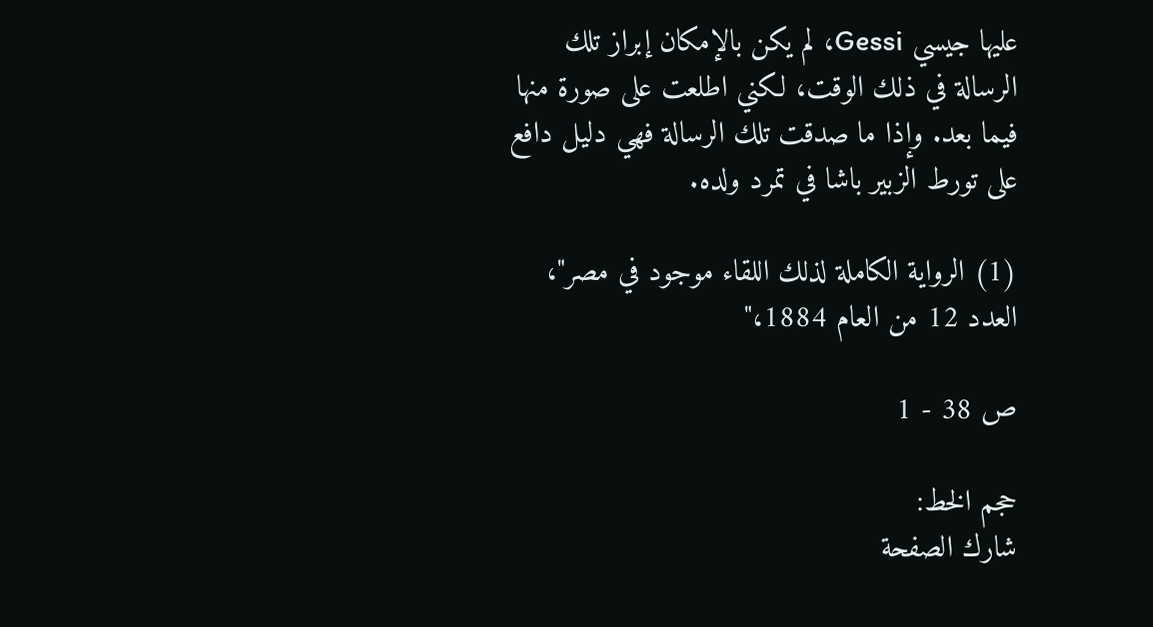عليها جيسي Gessi، لم يكن بالإمكان إبراز تلك الرسالة في ذلك الوقت، لكني اطلعت على صورة منها فيما بعد. وإذا ما صدقت تلك الرسالة فهي دليل دافع على تورط الزبير باشا في تمرد ولده.

(1) الرواية الكاملة لذلك اللقاء موجود في مصر"، العدد 12 من العام 1884،"

ص 38 - 1

حجم الخط:
شارك الصفحة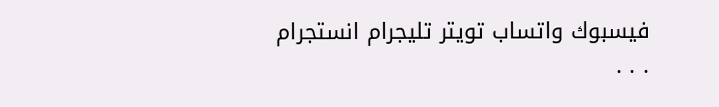فيسبوك واتساب تويتر تليجرام انستجرام
. . .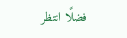فضلًا انتظر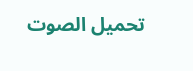تحميل الصوت